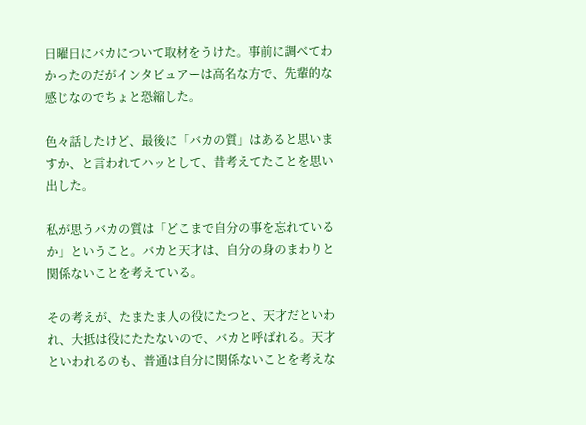日曜日にバカについて取材をうけた。事前に調べてわかったのだがインタビュアーは高名な方で、先輩的な感じなのでちょと恐縮した。

色々話したけど、最後に「バカの質」はあると思いますか、と言われてハッとして、昔考えてたことを思い出した。

私が思うバカの質は「どこまで自分の事を忘れているか」ということ。バカと天才は、自分の身のまわりと関係ないことを考えている。

その考えが、たまたま人の役にたつと、天才だといわれ、大抵は役にたたないので、バカと呼ばれる。天才といわれるのも、普通は自分に関係ないことを考えな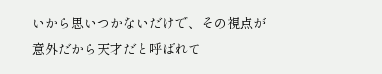いから思いつかないだけで、その視点が意外だから天才だと呼ばれて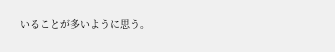いることが多いように思う。